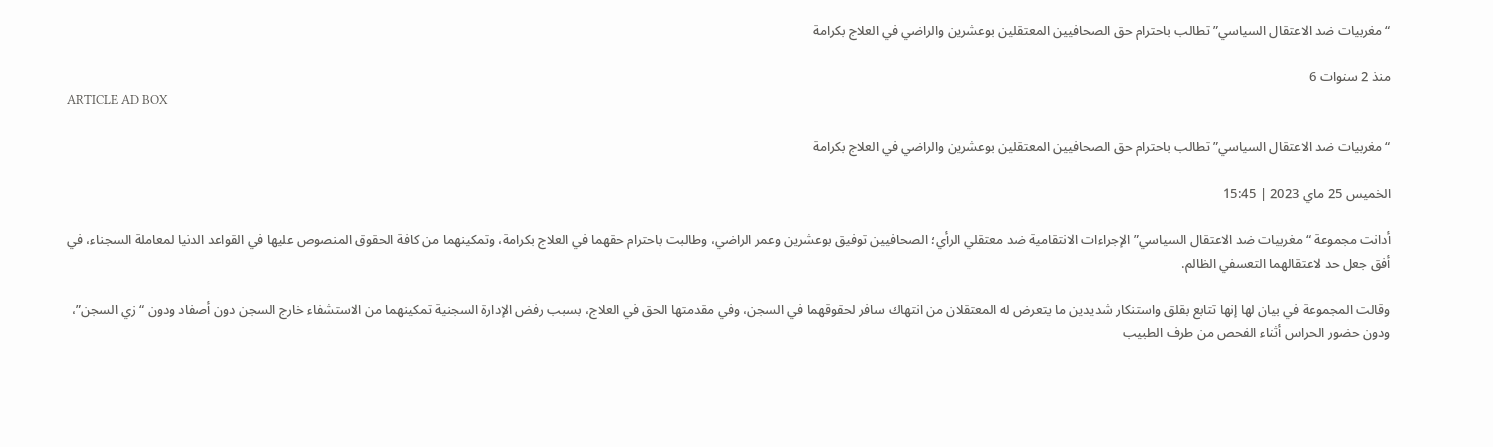“مغربيات ضد الاعتقال السياسي” تطالب باحترام حق الصحافيين المعتقلين بوعشرين والراضي في العلاج بكرامة

منذ 2 سنوات 6
ARTICLE AD BOX

“مغربيات ضد الاعتقال السياسي” تطالب باحترام حق الصحافيين المعتقلين بوعشرين والراضي في العلاج بكرامة

الخميس 25 ماي 2023 | 15:45

أدانت مجموعة “مغربيات ضد الاعتقال السياسي” الإجراءات الانتقامية ضد معتقلي الرأي؛ الصحافيين توفيق بوعشرين وعمر الراضي، وطالبت باحترام حقهما في العلاج بكرامة، وتمكينهما من كافة الحقوق المنصوص عليها في القواعد الدنيا لمعاملة السجناء، في أفق جعل حد لاعتقالهما التعسفي الظالم.

وقالت المجموعة في بيان لها إنها تتابع بقلق واستنكار شديدين ما يتعرض له المعتقلان من انتهاك سافر لحقوقهما في السجن، وفي مقدمتها الحق في العلاج، بسبب رفض الإدارة السجنية تمكينهما من الاستشفاء خارج السجن دون أصفاد ودون “زي السجن”، ودون حضور الحراس أثناء الفحص من طرف الطبيب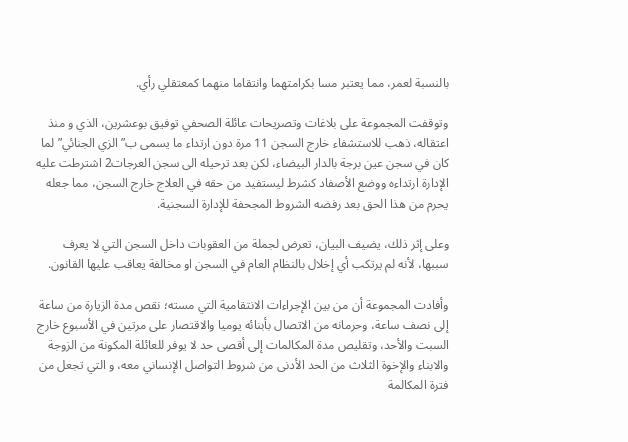بالنسبة لعمر، مما يعتبر مسا بكرامتهما وانتقاما منهما كمعتقلي رأي.

وتوقفت المجموعة على بلاغات وتصريحات عائلة الصحفي توفيق بوعشرين، الذي و منذ اعتقاله، ذهب للاستشفاء خارج السجن 11 مرة دون ارتداء ما يسمى ب”الزي الجنائي” لما كان في سجن عين برجة بالدار البيضاء، لكن بعد ترحيله الى سجن العرجات2 اشترطت عليه الإدارة ارتداءه ووضع الأصفاد كشرط ليستفيد من حقه في العلاج خارج السجن، مما جعله يحرم من هذا الحق بعد رفضه الشروط المجحفة للإدارة السجنية.

وعلى إثر ذلك، يضيف البيان، تعرض لجملة من العقوبات داخل السجن التي لا يعرف سببها، لأنه لم يرتكب أي إخلال بالنظام العام في السجن او مخالفة يعاقب عليها القانون.

وأفادت المجموعة أن من بين الإجراءات الانتقامية التي مسته؛ نقص مدة الزيارة من ساعة إلى نصف ساعة، وحرمانه من الاتصال بأبنائه يوميا والاقتصار على مرتين في الأسبوع خارج السبت والأحد، وتقليص مدة المكالمات إلى أقصى حد لا يوفر للعائلة المكونة من الزوجة والابناء والإخوة الثلاث من الحد الأدنى من شروط التواصل الإنساني معه، و التي تجعل من فترة المكالمة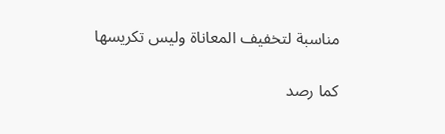مناسبة لتخفيف المعاناة وليس تكريسها

كما رصد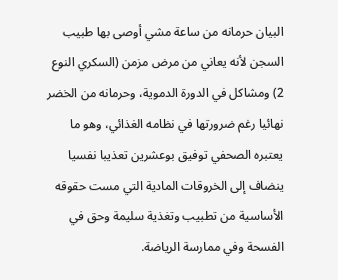البيان حرمانه من ساعة مشي أوصى بها طبيب السجن لأنه يعاني من مرض مزمن (السكري النوع 2) ومشاكل في الدورة الدموية، وحرمانه من الخضر نهائيا رغم ضرورتها في نظامه الغذائي، وهو ما يعتبره الصحفي توفيق بوعشرين تعذيبا نفسيا ينضاف إلى الخروقات المادية التي مست حقوقه الأساسية من تطبيب وتغذية سليمة وحق في الفسحة وفي ممارسة الرياضة.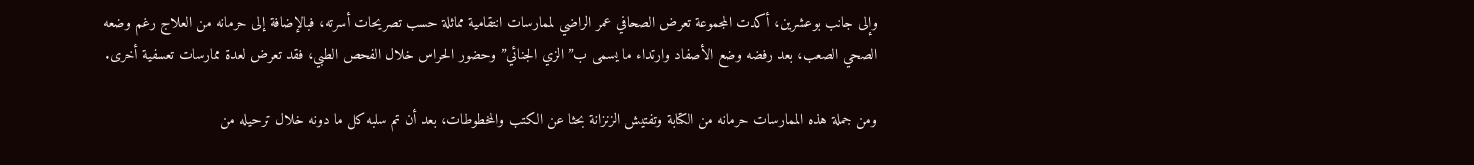وإلى جانب بوعشرين، أكدت المجموعة تعرض الصحافي عمر الراضي لممارسات انتقامية مماثلة حسب تصريحات أسرته، فبالإضافة إلى حرمانه من العلاج رغم وضعه الصحي الصعب، بعد رفضه وضع الأصفاد وارتداء ما يسمى ب”الزي الجنائي” وحضور الحراس خلال الفحص الطبي، فقد تعرض لعدة ممارسات تعسفية أخرى.

ومن جملة هذه الممارسات حرمانه من الكتابة وتفتيش الزنزانة بحثا عن الكتب والمخطوطات، بعد أن تم سلبه كل ما دونه خلال ترحيله من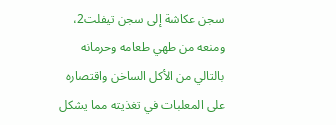سجن عكاشة إلى سجن تيفلت2، ومنعه من طهي طعامه وحرمانه بالتالي من الأكل الساخن واقتصاره على المعلبات في تغذيته مما يشكل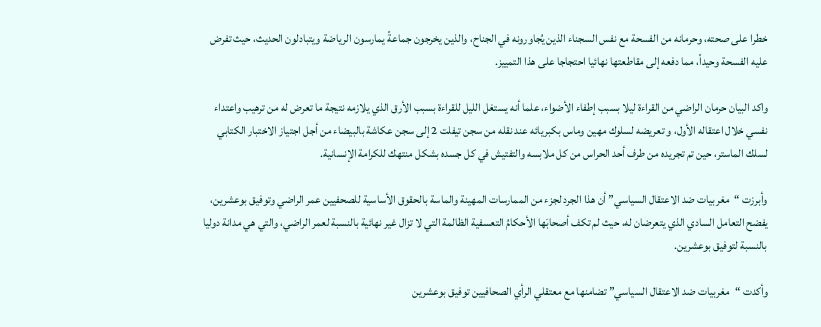خطرا على صحته، وحرمانه من الفسحة مع نفس السجناء الذين يُجاورونه في الجناح، والذين يخرجون جماعةً يمارسون الرياضة ويتبادلون الحديث، حيث تفرض عليه الفسحة وحيداً، مما دفعه إلى مقاطعتها نهائيا احتجاجا على هذا التمييز.

واكد البيان حرمان الراضي من القراءة ليلا بسبب إطفاء الأضواء، علما أنه يستغل الليل للقراءة بسبب الأرق الذي يلازمه نتيجة ما تعرض له من ترهيب واعتداء نفسي خلال اعتقاله الأول، و تعريضه لسلوك مهين وماس بكبريائه عند نقله من سجن تيفلت 2 إلى سجن عكاشة بالبيضاء من أجل اجتياز الاختبار الكتابي لسلك الماستر، حين تم تجريده من طرف أحد الحراس من كل ملابسه والتفتيش في كل جسده بشكل منتهك للكرامة الإنسانية.

وأبرزت “مغربيات ضد الاعتقال السياسي” أن هذا الجرد لجزء من الممارسات المهينة والماسة بالحقوق الأساسية للصحفيين عمر الراضي وتوفيق بوعشرين، يفضح التعامل السادي الذي يتعرضان له، حيث لم تكف أصحابَها الأحكامُ التعسفية الظالمة التي لا تزال غير نهائية بالنسبة لعمر الراضي، والتي هي مدانة دوليا بالنسبة لتوفيق بوعشرين.

وأكدت “مغربيات ضد الاعتقال السياسي” تضامنها مع معتقلي الرأي الصحافيين توفيق بوعشرين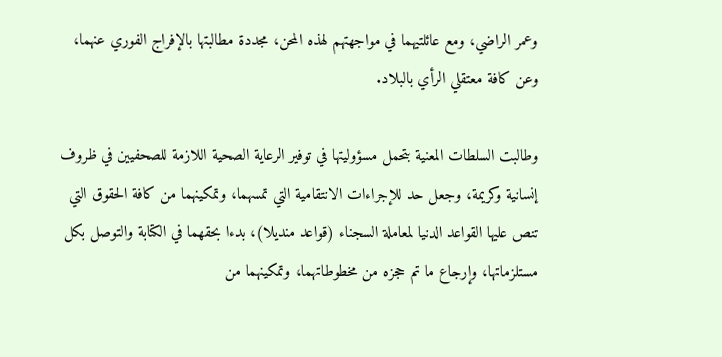وعمر الراضي، ومع عائلتيهما في مواجهتهم لهذه المحن، مجددة مطالبتها بالإفراج الفوري عنهما، وعن كافة معتقلي الرأي بالبلاد.

وطالبت السلطات المعنية بتحمل مسؤوليتها في توفير الرعاية الصحية اللازمة للصحفيين في ظروف إنسانية وكريمة، وجعل حد للإجراءات الانتقامية التي تمسهما، وتمكينهما من كافة الحقوق التي تنص عليها القواعد الدنيا لمعاملة السجناء (قواعد منديلا)، بدءا بحقهما في الكتابة والتوصل بكل مستلزماتها، وإرجاع ما تم حجزه من مخطوطاتهما، وتمكينهما من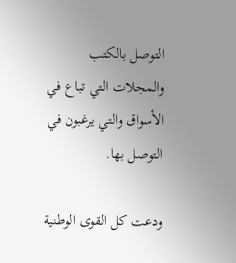التوصل بالكتب والمجلات التي تباع في الأسواق والتي يرغبون في التوصل بها.

ودعت كل القوى الوطنية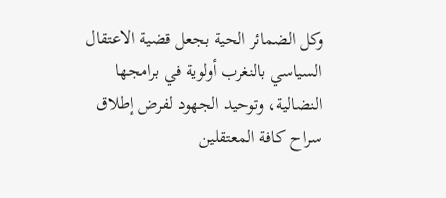وكل الضمائر الحية بجعل قضية الاعتقال السياسي بالنغرب أولوية في برامجها النضالية، وتوحيد الجهود لفرض إطلاق سراح كافة المعتقلين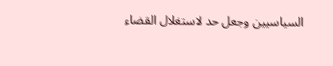السياسيين وجعل حد لاستغلال القضاء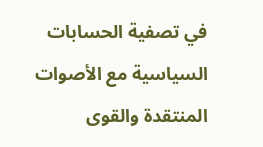في تصفية الحسابات السياسية مع الأصوات المنتقدة والقوى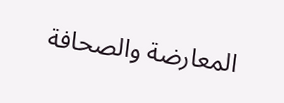المعارضة والصحافة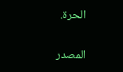الحرة.

المصدر